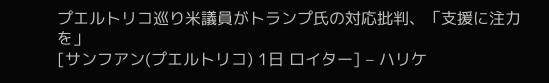プエルトリコ巡り米議員がトランプ氏の対応批判、「支援に注力を」
[サンフアン(プエルトリコ) 1日 ロイター] – ハリケ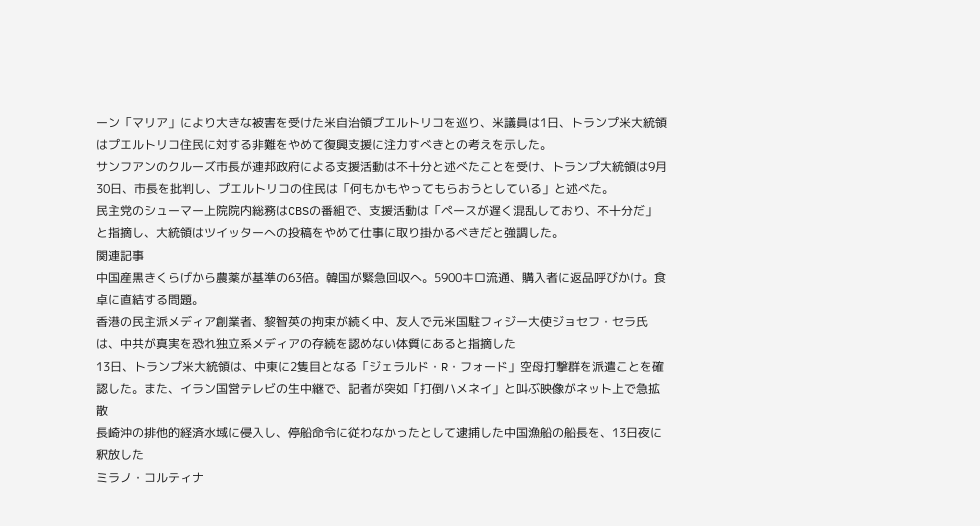ーン「マリア」により大きな被害を受けた米自治領プエルトリコを巡り、米議員は1日、トランプ米大統領はプエルトリコ住民に対する非難をやめて復興支援に注力すべきとの考えを示した。
サンフアンのクルーズ市長が連邦政府による支援活動は不十分と述べたことを受け、トランプ大統領は9月30日、市長を批判し、プエルトリコの住民は「何もかもやってもらおうとしている」と述べた。
民主党のシューマー上院院内総務はCBSの番組で、支援活動は「ペースが遅く混乱しており、不十分だ」と指摘し、大統領はツイッターへの投稿をやめて仕事に取り掛かるべきだと強調した。
関連記事
中国産黒きくらげから農薬が基準の63倍。韓国が緊急回収へ。5900キロ流通、購入者に返品呼びかけ。食卓に直結する問題。
香港の民主派メディア創業者、黎智英の拘束が続く中、友人で元米国駐フィジー大使ジョセフ・セラ氏は、中共が真実を恐れ独立系メディアの存続を認めない体質にあると指摘した
13日、トランプ米大統領は、中東に2隻目となる「ジェラルド・R・フォード」空母打撃群を派遣ことを確認した。また、イラン国営テレビの生中継で、記者が突如「打倒ハメネイ」と叫ぶ映像がネット上で急拡散
長崎沖の排他的経済水域に侵入し、停船命令に従わなかったとして逮捕した中国漁船の船長を、13日夜に釈放した
ミラノ・コルティナ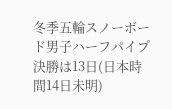冬季五輪スノーボード男子ハーフパイプ決勝は13日(日本時間14日未明)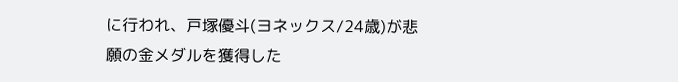に行われ、戸塚優斗(ヨネックス/24歳)が悲願の金メダルを獲得した